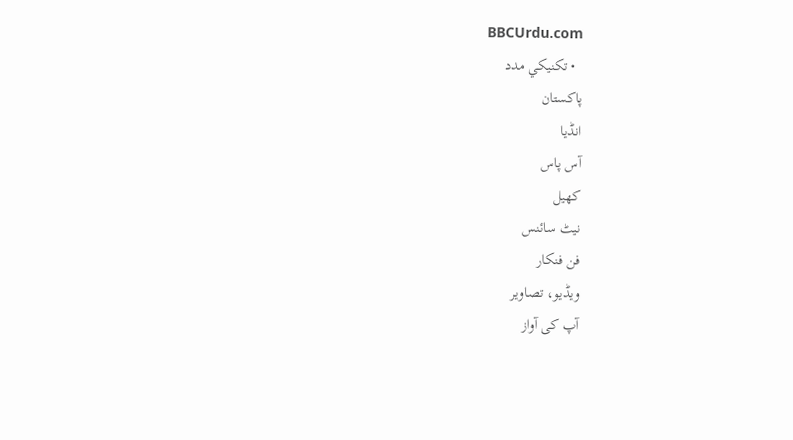BBCUrdu.com
  • تکنيکي مدد
پاکستان
انڈیا
آس پاس
کھیل
نیٹ سائنس
فن فنکار
ویڈیو، تصاویر
آپ کی آواز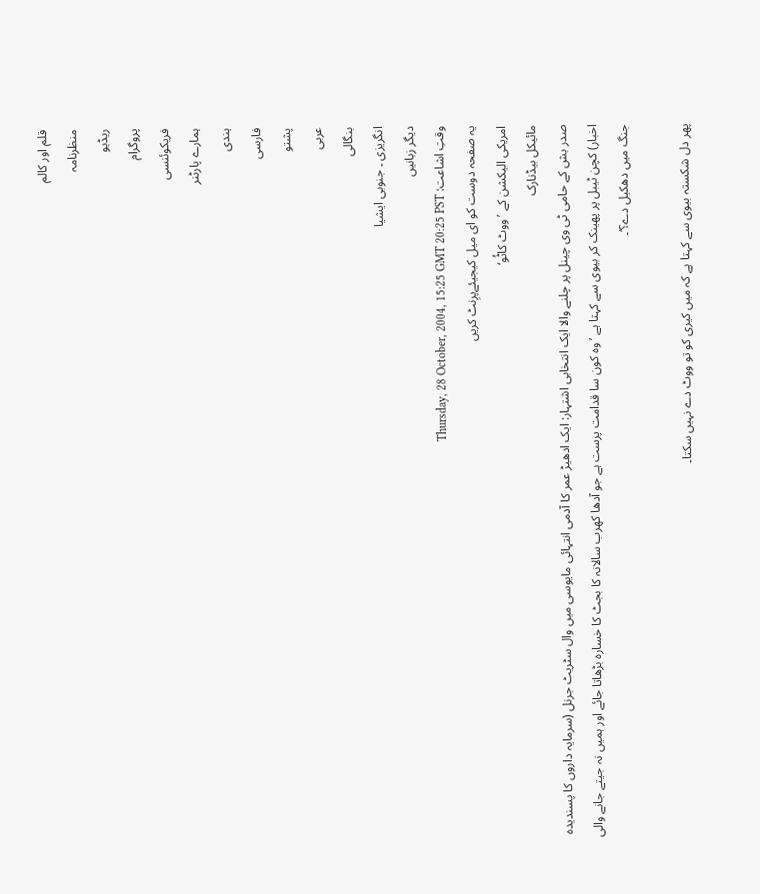قلم اور کالم
منظرنامہ
ریڈیو
پروگرام
فریکوئنسی
ہمارے پارٹنر
ہندی
فارسی
پشتو
عربی
بنگالی
انگریزی ۔ جنوبی ایشیا
دیگر زبانیں
وقتِ اشاعت: Thursday, 28 October, 2004, 15:25 GMT 20:25 PST
یہ صفحہ دوست کو ای میل کیجیئےپرِنٹ کریں
امریکی الیکشن کے ’ووٹ کاٹُو‘
مائیکل بیڈنارک
صدر بش کے حامی ٹی وی چینل پر چلنے والا ایک انتخابی اشتہار: ایک ادھیڑ عمر کا آدمی انتہائی مایوسی میں وال سٹریٹ جرنل (سرمایہ داروں کا پسندیدہ اخبار) کچن ٹیبل پر پھینک کر بیوی سے کہتا ہے ’وہ کون سا قدامت پرست ہے جو آدھا کھرب سالانہ کا بجٹ کا خسارہ بڑھاتا جائے اور ہمیں نہ جیتے جانے والی جنگ میں دھکیل دے؟‘۔

پھر دل شکستہ بیوی سے کہتا ہے کہ میں کیری کو تو ووٹ دے نہیں سکتا۔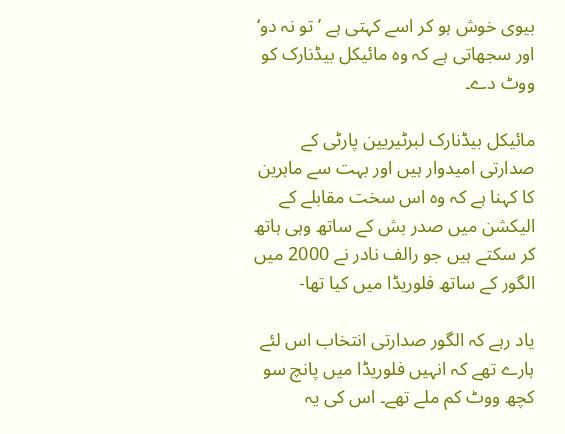بیوی خوش ہو کر اسے کہتی ہے ’تو نہ دو‘ اور سجھاتی ہے کہ وہ مائیکل بیڈنارک کو ووٹ دے۔

مائیکل بیڈنارک لبرٹیریین پارٹی کے صدارتی امیدوار ہیں اور بہت سے ماہرین کا کہنا ہے کہ وہ اس سخت مقابلے کے الیکشن میں صدر بش کے ساتھ وہی ہاتھ کر سکتے ہیں جو رالف نادر نے 2000 میں الگور کے ساتھ فلوریڈا میں کیا تھا-

یاد رہے کہ الگور صدارتی انتخاب اس لئے ہارے تھے کہ انہیں فلوریڈا میں پانچ سو کچھ ووٹ کم ملے تھے۔ اس کی یہ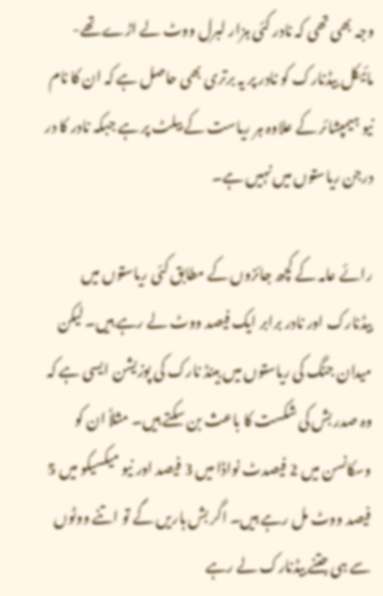وجہ بھی تھی کہ نادر کئی ہزار لبرل ووٹ لے اڑے تھے- مائیکل بیڈنارک کو نادر پر یہ برتری بھی حاصل ہے کہ ان کا نام نیو ہیمپشائر کے علاوہ ہر ریاست کے بیلٹ پر ہے جبکہ نادر کا در درجن ریاستوں میں نہیں ہے۔

رائے عامہ کے کچھ جائزوں کے مطابق کئی ریاستوں میں بیڈنارک اور نادر برابر ایک فیصد ووٹ لے رہے ہیں۔ لیکن میدان جنگ کی ریاستوں میں بینڈ نارک کی پوزیشن ایسی ہے کہ وہ صدر بش کی شکست کا باعث بن سکتے ہیں۔ مثلاً ان کو وسکانسن میں 2 فیصدٹ نواڈا میں 3 فیصد اور نیو میکسیکو میں 5 فیصد ووٹ مل رہے ہیں۔ اگر بش ہاریں گے تو اتنے ووٹوں سے ہی جتنے بیڈنارک لے رہے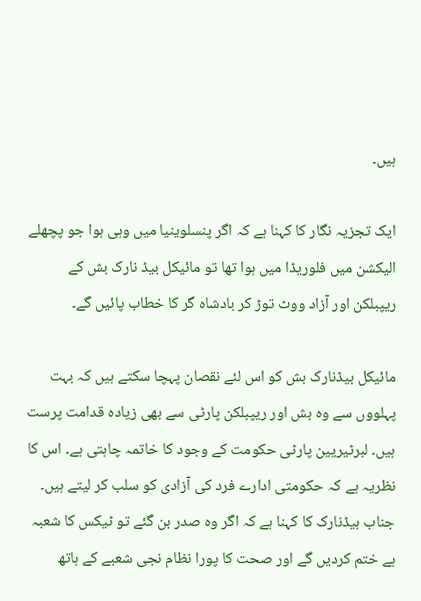ہیں۔

ایک تجزیہ نگار کا کہنا ہے کہ اگر پنسلوینیا میں وہی ہوا جو پچھلے الیکشن میں فلوریڈا میں ہوا تھا تو مائیکل بیڈ نارک بش کے ریپبلکن اور آزاد ووٹ توڑ کر بادشاہ گر کا خطاب پائیں گے۔

مائیکل بیڈنارک بش کو اس لئے نقصان پہچا سکتے ہیں کہ بہت پہلووں سے وہ بش اور ریپبلکن پارٹی سے بھی زیادہ قدامت پرست ہیں۔ لبرٹیریین پارٹی حکومت کے وجود کا خاتمہ چاہتی ہے۔ اس کا نظریہ ہے کہ حکومتی ادارے فرد کی آزادی کو سلب کر لیتے ہیں۔ جناب بیڈنارک کا کہنا ہے کہ اگر وہ صدر بن گئے تو ٹیکس کا شعبہ ہے ختم کردیں گے اور صحت کا پورا نظام نجی شعبے کے ہاتھ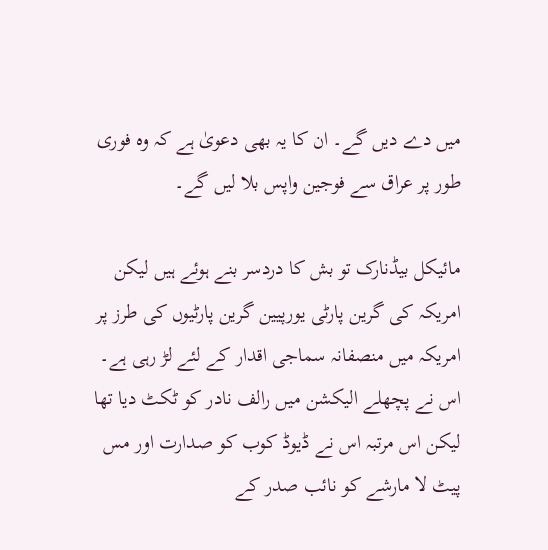میں دے دیں گے۔ ان کا یہ بھی دعویٰ ہے کہ وہ فوری طور پر عراق سے فوجین واپس بلا لیں گے۔

مائیکل بیڈنارک تو بش کا دردسر بنے ہوئے ہیں لیکن امریکہ کی گرین پارٹی یورپیین گرین پارٹیوں کی طرز پر امریکہ میں منصفانہ سماجی اقدار کے لئے لڑ رہی ہے۔ اس نے پچھلے الیکشن میں رالف نادر کو ٹکٹ دیا تھا لیکن اس مرتبہ اس نے ڈیوڈ کوب کو صدارت اور مس پیٹ لا مارشے کو نائب صدر کے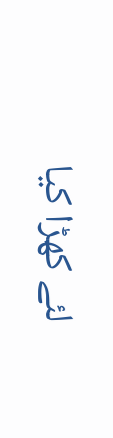لئے کھڑا کیا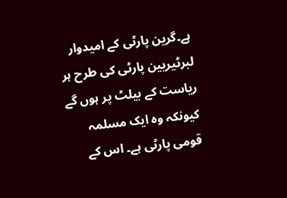ہے۔گرین پارٹی کے امیدوار لبرٹیریین پارٹی کی طرح ہر ریاست کے بیلٹ پر ہوں گے کیونکہ وہ ایک مسلمہ قومی پارٹی ہے۔ اس کے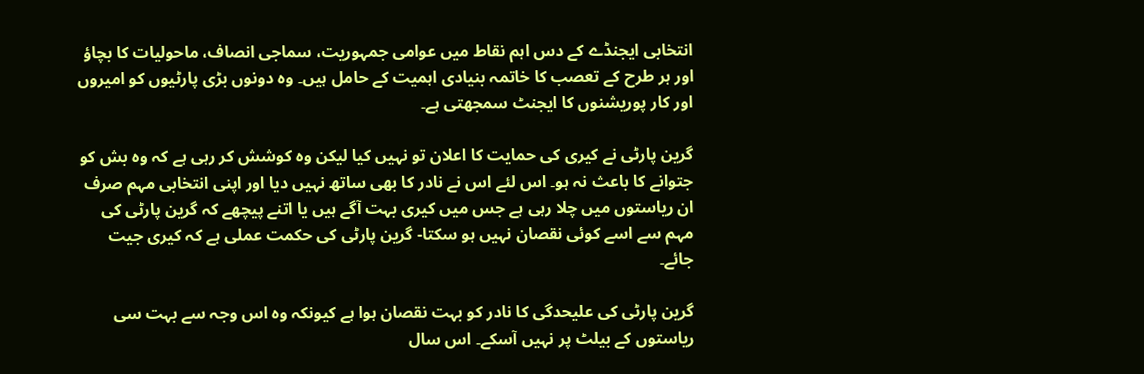انتخابی ایجنڈے کے دس اہم نقاط میں عوامی جمہوریت، سماجی انصاف، ماحولیات کا بچاؤ اور ہر طرح کے تعصب کا خاتمہ بنیادی اہمیت کے حامل ہیں۔ وہ دونوں بڑی پارٹیوں کو امیروں اور کار پوریشنوں کا ایجنٹ سمجھتی ہے۔

گرین پارٹی نے کیری کی حمایت کا اعلان تو نہیں کیا لیکن وہ کوشش کر رہی ہے کہ وہ بش کو جتوانے کا باعث نہ ہو۔ اس لئے اس نے نادر کا بھی ساتھ نہیں دیا اور اپنی انتخابی مہم صرف ان ریاستوں میں چلا رہی ہے جس میں کیری بہت آگے ہیں یا اتنے پیچھے کہ گرین پارٹی کی مہم سے اسے کوئی نقصان نہیں ہو سکتا- گرین پارٹی کی حکمت عملی ہے کہ کیری جیت جائے۔

گرین پارٹی کی علیحدگی کا نادر کو بہت نقصان ہوا ہے کیونکہ وہ اس وجہ سے بہت سی ریاستوں کے بیلٹ پر نہیں آسکے۔ اس سال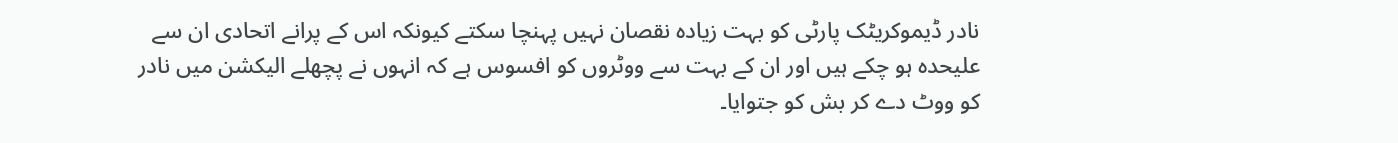نادر ڈیموکریٹک پارٹی کو بہت زیادہ نقصان نہیں پہنچا سکتے کیونکہ اس کے پرانے اتحادی ان سے علیحدہ ہو چکے ہیں اور ان کے بہت سے ووٹروں کو افسوس ہے کہ انہوں نے پچھلے الیکشن میں نادر کو ووٹ دے کر بش کو جتوایا۔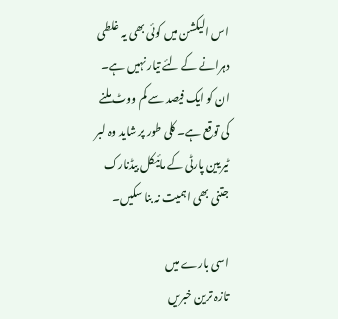اس الیکشن میں کوئی بھی یہ غلطی دہرانے کے لئے تیار نہیں ہے۔ ان کو ایک فیصد سے کم ووٹ ملنے کی توقع ہے۔ کلی طور پر شاید وہ لبر ٹیریین پارٹی کے مائیکل بیڈنارک جتنی بھی اہمیت نہ بنا سکیں۔

اسی بارے میں
تازہ ترین خبریں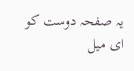یہ صفحہ دوست کو ای میل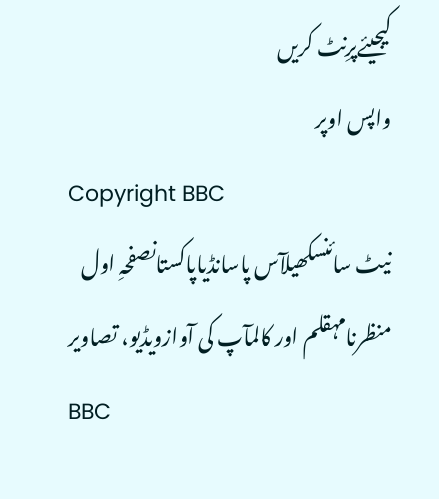کیجیئےپرِنٹ کریں
واپس اوپر
Copyright BBC
نیٹ سائنسکھیلآس پاسانڈیاپاکستانصفحہِ اول
منظرنامہقلم اور کالمآپ کی آوازویڈیو، تصاویر
BBC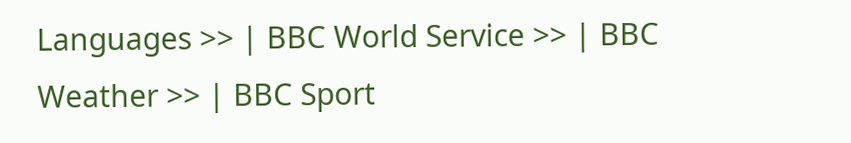Languages >> | BBC World Service >> | BBC Weather >> | BBC Sport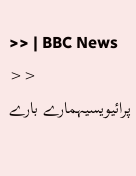>> | BBC News >>
پرائیویسیہمارے بارے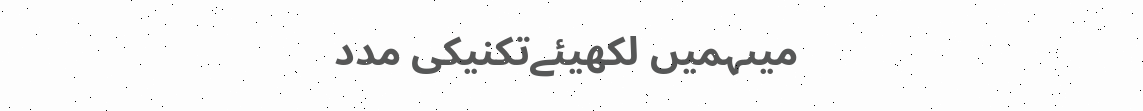میںہمیں لکھیئےتکنیکی مدد